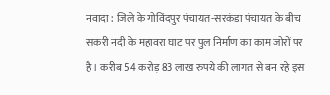नवादा : जिले के गोविंदपुर पंचायत-सरकंडा पंचायत के बीच सकरी नदी के महावरा घाट पर पुल निर्माण का काम जोरों पर है। करीब 54 करोड़ 83 लाख रुपये की लागत से बन रहे इस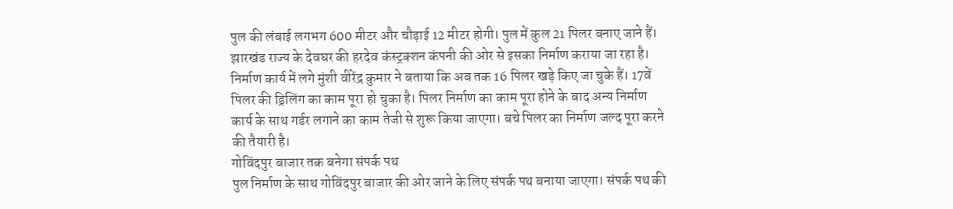पुल की लंबाई लगभग 600 मीटर और चौड़ाई 12 मीटर होगी। पुल में कुल 21 पिलर बनाए जाने हैं। झारखंड राज्य के देवघर की हरदेव कंस्ट्रक्शन कंपनी की ओर से इसका निर्माण कराया जा रहा है। निर्माण कार्य में लगे मुंशी वीरेंद्र कुमार ने बताया कि अब तक 16 पिलर खड़े किए जा चुके हैं। 17वें पिलर की ड्रिलिंग का काम पूरा हो चुका है। पिलर निर्माण का काम पूरा होने के बाद अन्य निर्माण कार्य के साथ गर्डर लगाने का काम तेजी से शुरू किया जाएगा। बचे पिलर का निर्माण जल्द पूरा करने की तैयारी है।
गोविंदपुर बाजार तक बनेगा संपर्क पथ
पुल निर्माण के साथ गोविंदपुर बाजार की ओर जाने के लिए संपर्क पथ बनाया जाएगा। संपर्क पथ की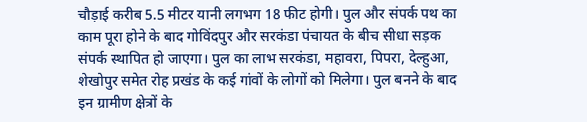चौड़ाई करीब 5.5 मीटर यानी लगभग 18 फीट होगी। पुल और संपर्क पथ का काम पूरा होने के बाद गोविंदपुर और सरकंडा पंचायत के बीच सीधा सड़क संपर्क स्थापित हो जाएगा। पुल का लाभ सरकंडा, महावरा, पिपरा, देल्हुआ, शेखोपुर समेत रोह प्रखंड के कई गांवों के लोगों को मिलेगा। पुल बनने के बाद इन ग्रामीण क्षेत्रों के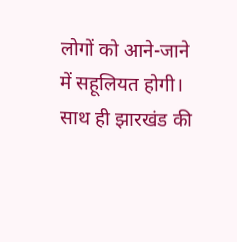लोगों को आने-जाने में सहूलियत होगी। साथ ही झारखंड की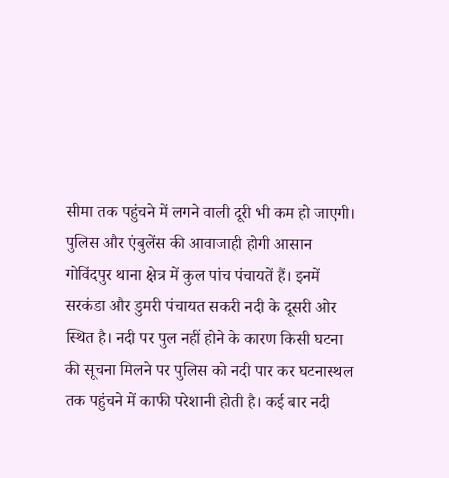सीमा तक पहुंचने में लगने वाली दूरी भी कम हो जाएगी।
पुलिस और एंबुलेंस की आवाजाही होगी आसान
गोविंदपुर थाना क्षेत्र में कुल पांच पंचायतें हैं। इनमें सरकंडा और डुमरी पंचायत सकरी नदी के दूसरी ओर स्थित है। नदी पर पुल नहीं होने के कारण किसी घटना की सूचना मिलने पर पुलिस को नदी पार कर घटनास्थल तक पहुंचने में काफी परेशानी होती है। कई बार नदी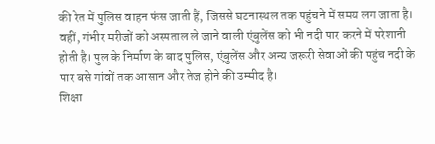की रेत में पुलिस वाहन फंस जाती हैं, जिससे घटनास्थल तक पहुंचने में समय लग जाता है। वहीं, गंभीर मरीजों को अस्पताल ले जाने वाली एंबुलेंस को भी नदी पार करने में परेशानी होती है। पुल के निर्माण के बाद पुलिस, एंबुलेंस और अन्य जरूरी सेवाओं की पहुंच नदी के पार बसे गांवों तक आसान और तेज होने की उम्मीद है।
शिक्षा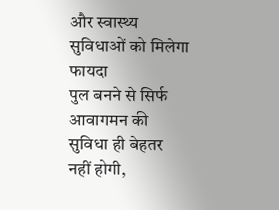और स्वास्थ्य सुविधाओं को मिलेगा फायदा
पुल बनने से सिर्फ आवागमन की सुविधा ही बेहतर नहीं होगी,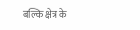बल्कि क्षेत्र के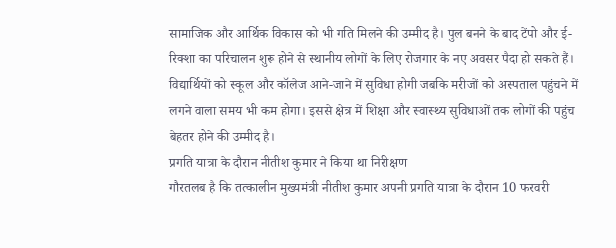सामाजिक और आर्थिक विकास को भी गति मिलने की उम्मीद है। पुल बनने के बाद टेंपो और ई-रिक्शा का परिचालन शुरू होने से स्थानीय लोगों के लिए रोजगार के नए अवसर पैदा हो सकते हैं। विद्यार्थियों को स्कूल और कॉलेज आने-जाने में सुविधा होगी जबकि मरीजों को अस्पताल पहुंचने में लगने वाला समय भी कम होगा। इससे क्षेत्र में शिक्षा और स्वास्थ्य सुविधाओं तक लोगों की पहुंच बेहतर होने की उम्मीद है।
प्रगति यात्रा के दौरान नीतीश कुमार ने किया था निरीक्षण
गौरतलब है कि तत्कालीन मुख्यमंत्री नीतीश कुमार अपनी प्रगति यात्रा के दौरान 10 फरवरी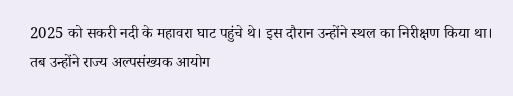2025 को सकरी नदी के महावरा घाट पहुंचे थे। इस दौरान उन्होंने स्थल का निरीक्षण किया था। तब उन्होंने राज्य अल्पसंख्यक आयोग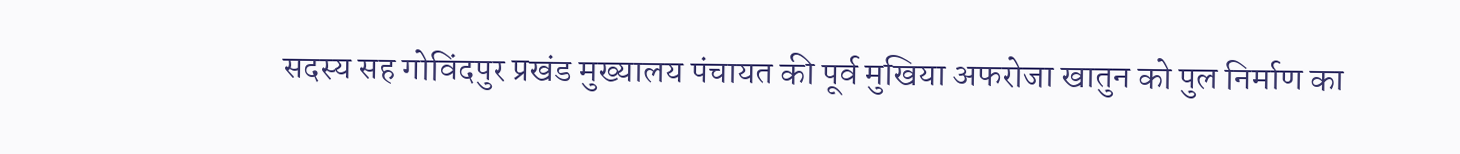सदस्य सह गोविंदपुर प्रखंड मुख्यालय पंचायत की पूर्व मुखिया अफरोजा खातुन को पुल निर्माण का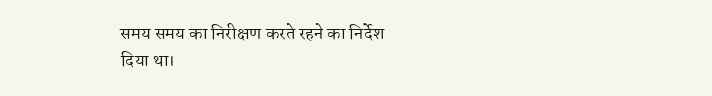समय समय का निरीक्षण करते रहने का निर्देश दिया था।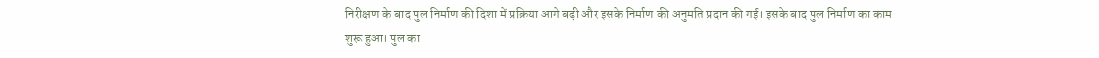निरीक्षण के बाद पुल निर्माण की दिशा में प्रक्रिया आगे बढ़ी और इसके निर्माण की अनुमति प्रदान की गई। इसके बाद पुल निर्माण का काम शुरू हुआ। पुल का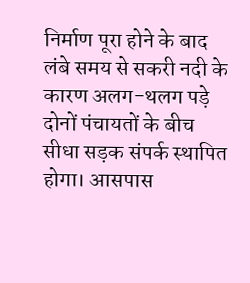निर्माण पूरा होने के बाद लंबे समय से सकरी नदी के कारण अलग-थलग पड़े दोनों पंचायतों के बीच सीधा सड़क संपर्क स्थापित होगा। आसपास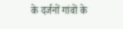के दर्जनों गांवों के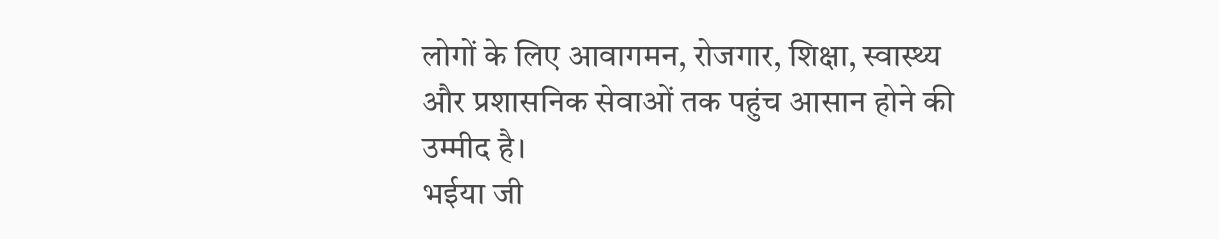लोगों के लिए आवागमन, रोजगार, शिक्षा, स्वास्थ्य और प्रशासनिक सेवाओं तक पहुंच आसान होने की उम्मीद है।
भईया जी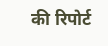की रिपोर्ट